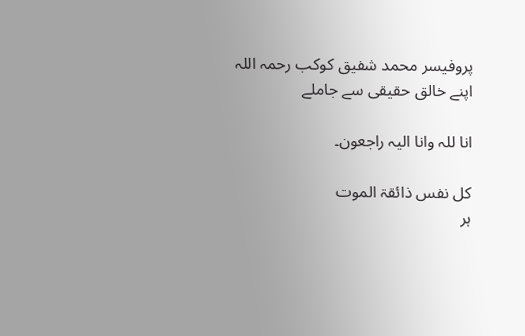پروفیسر محمد شفیق کوکب رحمہ اللہ اپنے خالق حقیقی سے جاملے

انا للہ وانا الیہ راجعون۔

کل نفس ذائقۃ الموت
ہر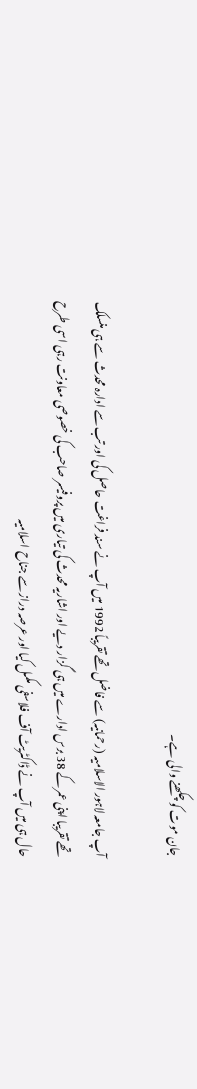جان موت کو چکھنے والی ہے۔

آپ جامعہ لاہور الاسلامیہ (رحمانیہ) سے فاضل تھے تقریباً 1992 میں آپ نے سند فراغت حاصل کی اور تب سے ادارہ محدث سے ہی منسلک تھے تقریبا اپنی عمر کے 38 برس ادارے میں ہی گزار دیے اور اشاریہ محدث کی تیاری میں پروفیسر صاحب کی خصوصی معاونت رہی اسی طرح حال ہی میں آپ نے ڈاکٹریٹ آف فلاسفی مکمل کیا اور عرصہ دراز سے جناح اسلامیہ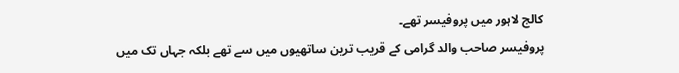کالج لاہور میں پروفیسر تھے۔
پروفیسر صاحب والد گرامی کے قریب ترین ساتھیوں میں سے تھے بلکہ جہاں تک میں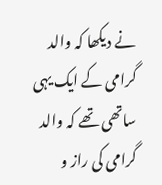نے دیکھا کہ والد گرامی کے ایک یہی ساتھی تھے کہ والد گرامی کی راز و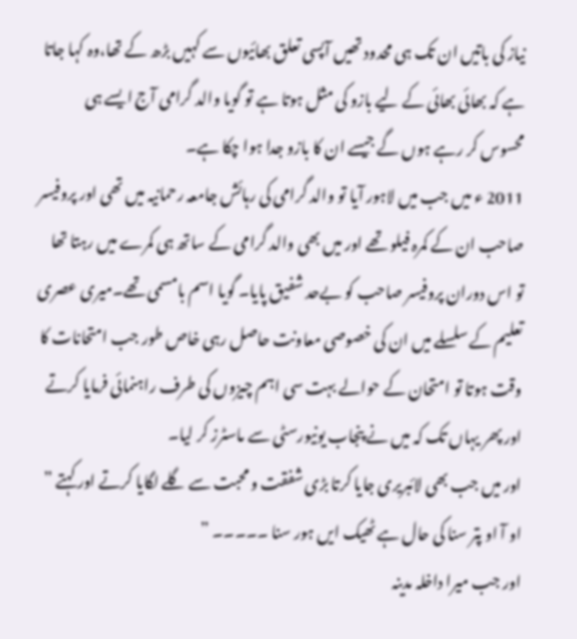نیاز کی باتیں ان تک ہی محدود تھیں آپسی تعلق بھائیوں سے کہیں بڑھ کے تھا،وہ کہا جاتا ہے کہ بھائی بھائی کے لیے بازو کی مثل ہوتا ہے تو گویا والد گرامی آج ایسے ہی محسوس کر رہے ہوں گے جیسے ان کا بازو جدا ہوا چکا ہے۔
2011 ء میں جب میں لاہور آیا تو والد گرامی کی رہائش جامعہ رحمانیہ میں تھی اور پروفیسر صاحب ان کے کمرہ فیلو تھے اور میں بھی والد گرامی کے ساتھ ہی کمرے میں رہتا تھا تو اس دوران پروفیسر صاحب کو بےحد شفیق پایا۔ گویا اسم بامسمی تھے۔میری عصری تعلیم کے سلسلے میں ان کی خصوصی معاونت حاصل رہی خاص طور جب امتحانات کا وقت ہوتا تو امتحان کے حوالے بہت سی اہم چیزوں کی طرف راہنمائی فرمایا کرتے اور پھر یہاں تک کہ میں نے پنجاب یونیورسٹی سے ماسٹرز کر لیا۔
اور میں جب بھی لائبریری جایا کرتا بڑی شفقت و محبت سے گلے لگایا کرتے اور کہتے ” او آ او پتر سنا کی حال ہے ٹھیک ایں ہور سنا ۔۔۔۔۔ ”
اور جب میرا داخلہ مدینہ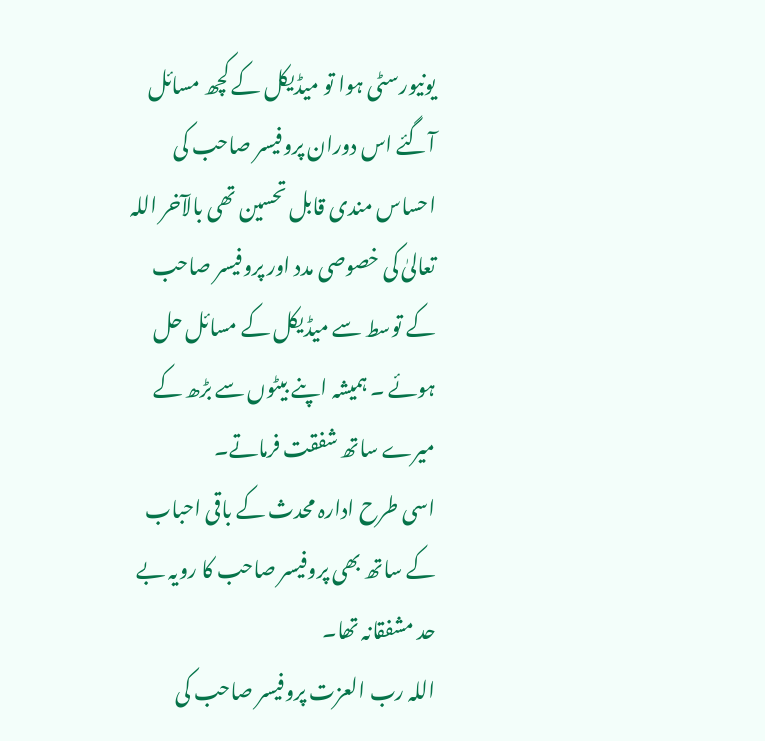یونیورسٹی ہوا تو میڈیکل کے کچھ مسائل آگئے اس دوران پروفیسر صاحب کی احساس مندی قابل تحسین تھی بالآخر اللہ تعالیٰ کی خصوصی مدد اور پروفیسر صاحب کے توسط سے میڈیکل کے مسائل حل ہوئے ۔ ہمیشہ اپنے بیٹوں سے بڑھ کے میرے ساتھ شفقت فرماتے۔
اسی طرح ادارہ محدث کے باقی احباب کے ساتھ بھی پروفیسر صاحب کا رویہ بے حد مشفقانہ تھا۔
اللہ رب العزت پروفیسر صاحب کی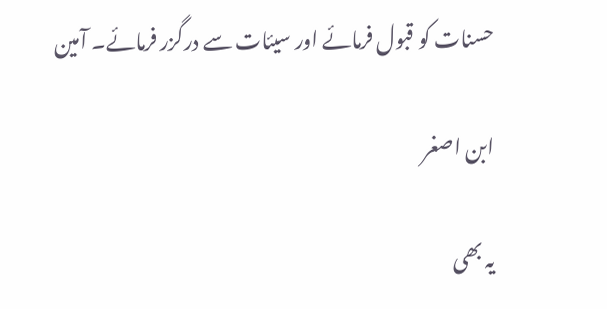حسنات کو قبول فرمائے اور سیئات سے درگزر فرمائے۔ آمین

ابن اصغر

یہ بھی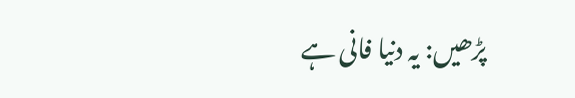پڑھیں: یہ دنیا فانی ہے